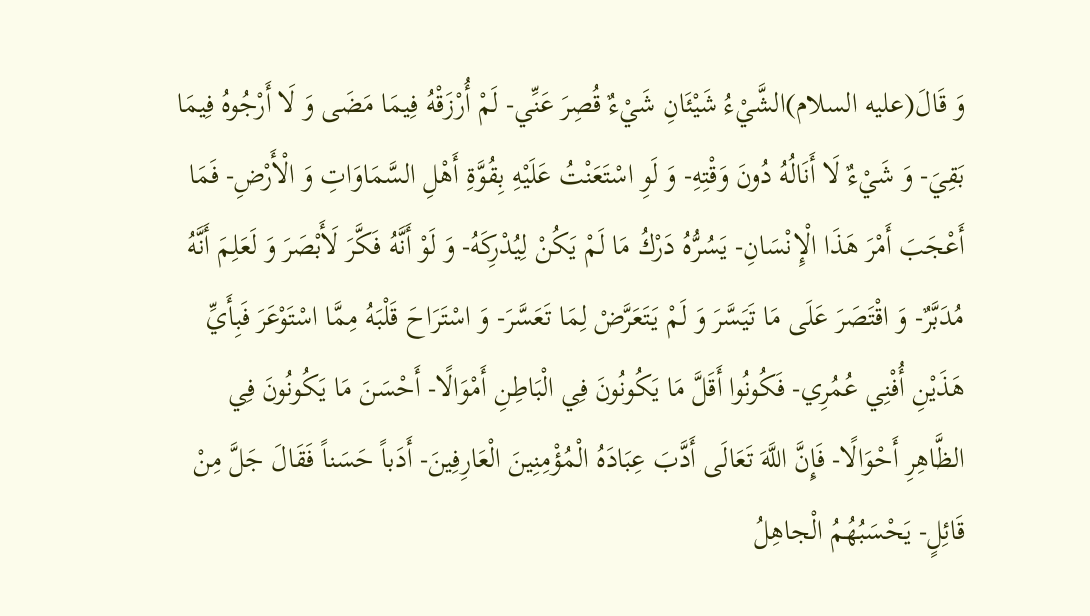وَ قَالَ(عليه السلام)الشَّيْءُ شَيْئَانِ شَيْءٌ قُصِرَ عَنِّي- لَمْ أُرْزَقْهُ فِيمَا مَضَى وَ لَا أَرْجُوهُ فِيمَا بَقِيَ- وَ شَيْءٌ لَا أَنَالُهُ دُونَ وَقْتِهِ- وَ لَوِ اسْتَعَنْتُ عَلَيْهِ بِقُوَّةِ أَهْلِ السَّمَاوَاتِ وَ الْأَرْضِ- فَمَا أَعْجَبَ أَمْرَ هَذَا الْإِنْسَانِ- يَسُرُّهُ دَرْكُ مَا لَمْ يَكُنْ لِيُدْرِكَهُ- وَ لَوْ أَنَّهُ فَكَّرَ لَأَبْصَرَ وَ لَعَلِمَ أَنَّهُ مُدَبَّرٌ- وَ اقْتَصَرَ عَلَى مَا تَيَسَّرَ وَ لَمْ يَتَعَرَّضْ لِمَا تَعَسَّرَ- وَ اسْتَرَاحَ قَلْبَهُ مِمَّا اسْتَوْعَرَ فَبِأَيِّ هَذَيْنِ أُفْنِي عُمُرِي- فَكُونُوا أَقَلَّ مَا يَكُونُونَ فِي الْبَاطِنِ أَمْوَالًا- أَحْسَنَ مَا يَكُونُونَ فِي الظَّاهِرِ أَحْوَالًا- فَإِنَّ اللَّهَ تَعَالَى أَدَّبَ عِبَادَهُ الْمُؤْمِنِينَ الْعَارِفِينَ- أَدَباً حَسَناً فَقَالَ جَلَّ مِنْ قَائِلٍ- يَحْسَبُهُمُ الْجاهِلُ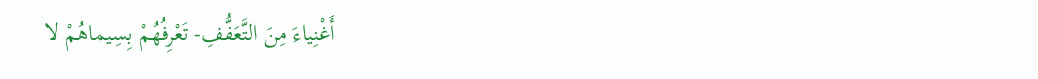أَغْنِياءَ مِنَ التَّعَفُّفِ- تَعْرِفُهُمْ بِسِيماهُمْ لا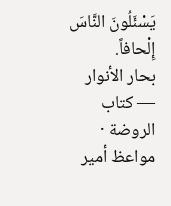يَسْئَلُونَ النَّاسَ إِلْحافاً.
بحار الأنوار — كتاب الروضة · مواعظ أمير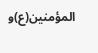المؤمنين(ع)و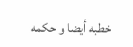خطبه أيضا و حكمه